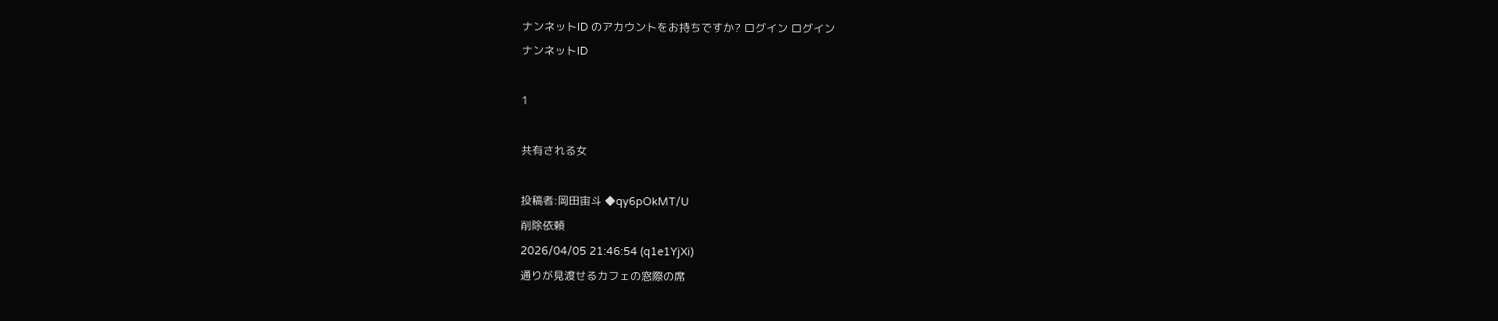ナンネットID のアカウントをお持ちですか? ログイン ログイン
ナンネットID

1

共有される女

投稿者:岡田宙斗 ◆qy6pOkMT/U
削除依頼
2026/04/05 21:46:54 (q1e1YjXi)
通りが見渡せるカフェの窓際の席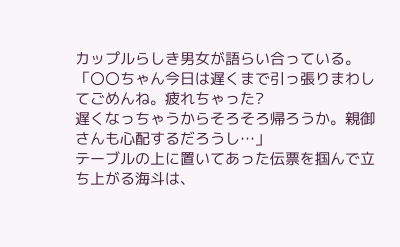カップルらしき男女が語らい合っている。
「〇〇ちゃん今日は遅くまで引っ張りまわしてごめんね。疲れちゃった?
遅くなっちゃうからそろそろ帰ろうか。親御さんも心配するだろうし…」
テーブルの上に置いてあった伝票を掴んで立ち上がる海斗は、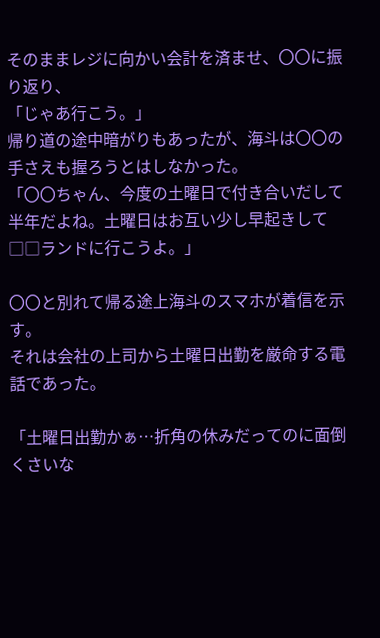そのままレジに向かい会計を済ませ、〇〇に振り返り、
「じゃあ行こう。」
帰り道の途中暗がりもあったが、海斗は〇〇の手さえも握ろうとはしなかった。
「〇〇ちゃん、今度の土曜日で付き合いだして半年だよね。土曜日はお互い少し早起きして□□ランドに行こうよ。」

〇〇と別れて帰る途上海斗のスマホが着信を示す。
それは会社の上司から土曜日出勤を厳命する電話であった。

「土曜日出勤かぁ…折角の休みだってのに面倒くさいな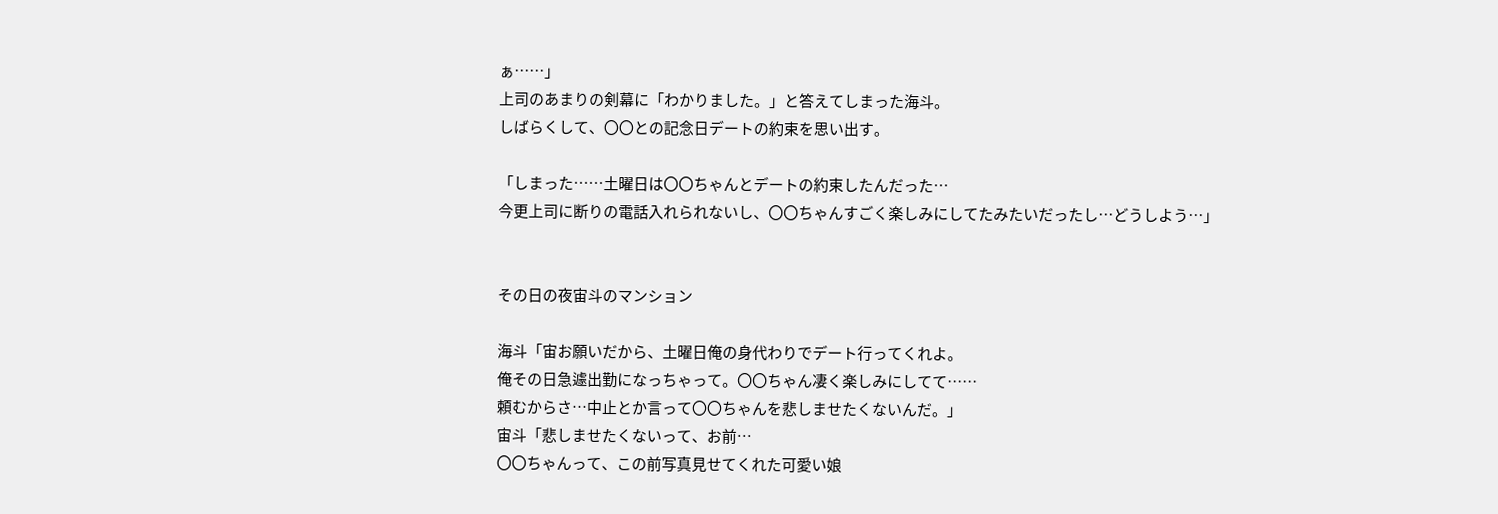ぁ……」
上司のあまりの剣幕に「わかりました。」と答えてしまった海斗。
しばらくして、〇〇との記念日デートの約束を思い出す。

「しまった……土曜日は〇〇ちゃんとデートの約束したんだった…
今更上司に断りの電話入れられないし、〇〇ちゃんすごく楽しみにしてたみたいだったし…どうしよう…」


その日の夜宙斗のマンション

海斗「宙お願いだから、土曜日俺の身代わりでデート行ってくれよ。
俺その日急遽出勤になっちゃって。〇〇ちゃん凄く楽しみにしてて……
頼むからさ…中止とか言って〇〇ちゃんを悲しませたくないんだ。」
宙斗「悲しませたくないって、お前…
〇〇ちゃんって、この前写真見せてくれた可愛い娘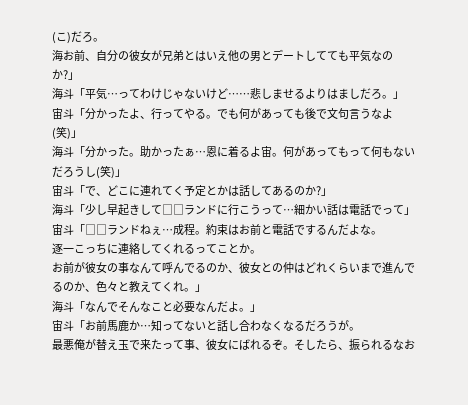(こ)だろ。
海お前、自分の彼女が兄弟とはいえ他の男とデートしてても平気なのか?」
海斗「平気…ってわけじゃないけど……悲しませるよりはましだろ。」
宙斗「分かったよ、行ってやる。でも何があっても後で文句言うなよ(笑)」
海斗「分かった。助かったぁ…恩に着るよ宙。何があってもって何もないだろうし(笑)」
宙斗「で、どこに連れてく予定とかは話してあるのか?」
海斗「少し早起きして□□ランドに行こうって…細かい話は電話でって」
宙斗「□□ランドねぇ…成程。約束はお前と電話でするんだよな。
逐一こっちに連絡してくれるってことか。
お前が彼女の事なんて呼んでるのか、彼女との仲はどれくらいまで進んでるのか、色々と教えてくれ。」
海斗「なんでそんなこと必要なんだよ。」
宙斗「お前馬鹿か…知ってないと話し合わなくなるだろうが。
最悪俺が替え玉で来たって事、彼女にばれるぞ。そしたら、振られるなお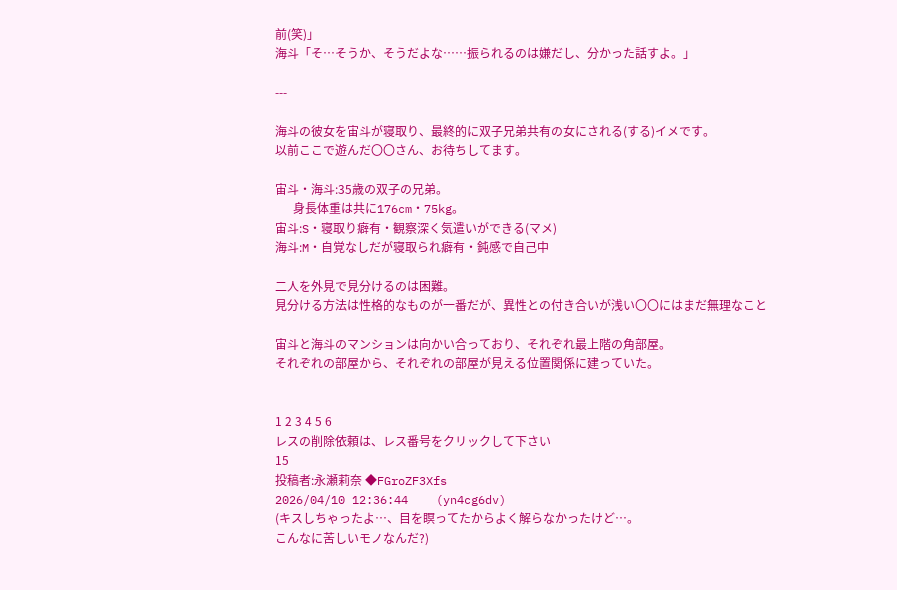前(笑)」
海斗「そ…そうか、そうだよな……振られるのは嫌だし、分かった話すよ。」

---

海斗の彼女を宙斗が寝取り、最終的に双子兄弟共有の女にされる(する)イメです。
以前ここで遊んだ〇〇さん、お待ちしてます。

宙斗・海斗:35歳の双子の兄弟。
      身長体重は共に176cm・75kg。
宙斗:S・寝取り癖有・観察深く気遣いができる(マメ)
海斗:M・自覚なしだが寝取られ癖有・鈍感で自己中

二人を外見で見分けるのは困難。
見分ける方法は性格的なものが一番だが、異性との付き合いが浅い〇〇にはまだ無理なこと

宙斗と海斗のマンションは向かい合っており、それぞれ最上階の角部屋。
それぞれの部屋から、それぞれの部屋が見える位置関係に建っていた。


1 2 3 4 5 6
レスの削除依頼は、レス番号をクリックして下さい
15
投稿者:永瀬莉奈 ◆FGroZF3Xfs
2026/04/10 12:36:44    (yn4cg6dv)
(キスしちゃったよ…、目を瞑ってたからよく解らなかったけど…。
こんなに苦しいモノなんだ?)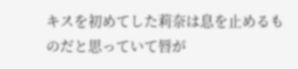キスを初めてした莉奈は息を止めるものだと思っていて唇が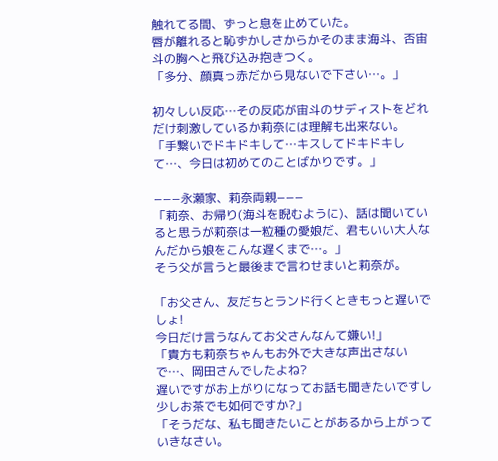触れてる間、ずっと息を止めていた。
唇が離れると恥ずかしさからかそのまま海斗、否宙斗の胸へと飛び込み抱きつく。
「多分、顔真っ赤だから見ないで下さい…。」

初々しい反応…その反応が宙斗のサディストをどれだけ刺激しているか莉奈には理解も出来ない。
「手繋いでドキドキして…キスしてドキドキして…、今日は初めてのことばかりです。」

−−−永瀬家、莉奈両親−−−
「莉奈、お帰り(海斗を睨むように)、話は聞いていると思うが莉奈は一粒種の愛娘だ、君もいい大人なんだから娘をこんな遅くまで…。」
そう父が言うと最後まで言わせまいと莉奈が。

「お父さん、友だちとランド行くときもっと遅いでしょ!
今日だけ言うなんてお父さんなんて嫌い!」
「貴方も莉奈ちゃんもお外で大きな声出さないで…、岡田さんでしたよね?
遅いですがお上がりになってお話も聞きたいですし少しお茶でも如何ですか?」
「そうだな、私も聞きたいことがあるから上がっていきなさい。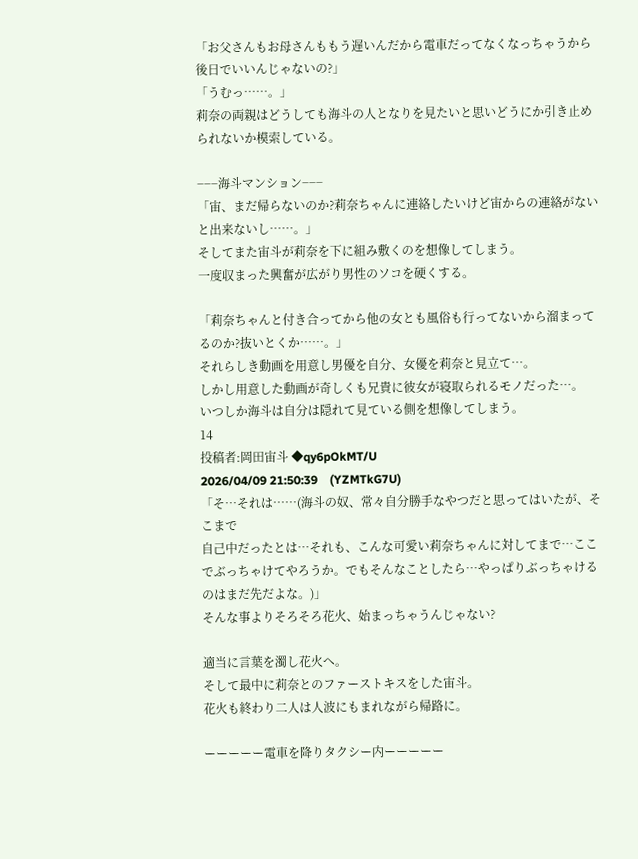「お父さんもお母さんももう遅いんだから電車だってなくなっちゃうから後日でいいんじゃないの?」
「うむっ……。」
莉奈の両親はどうしても海斗の人となりを見たいと思いどうにか引き止められないか模索している。

−−−海斗マンション−−−
「宙、まだ帰らないのか?莉奈ちゃんに連絡したいけど宙からの連絡がないと出来ないし……。」
そしてまた宙斗が莉奈を下に組み敷くのを想像してしまう。
一度収まった興奮が広がり男性のソコを硬くする。

「莉奈ちゃんと付き合ってから他の女とも風俗も行ってないから溜まってるのか?抜いとくか……。」
それらしき動画を用意し男優を自分、女優を莉奈と見立て…。
しかし用意した動画が奇しくも兄貴に彼女が寝取られるモノだった…。
いつしか海斗は自分は隠れて見ている側を想像してしまう。
14
投稿者:岡田宙斗 ◆qy6pOkMT/U
2026/04/09 21:50:39    (YZMTkG7U)
「そ…それは……(海斗の奴、常々自分勝手なやつだと思ってはいたが、そこまで
自己中だったとは…それも、こんな可愛い莉奈ちゃんに対してまで…ここでぶっちゃけてやろうか。でもそんなことしたら…やっぱりぶっちゃけるのはまだ先だよな。)」
そんな事よりそろそろ花火、始まっちゃうんじゃない?

適当に言葉を濁し花火へ。
そして最中に莉奈とのファーストキスをした宙斗。
花火も終わり二人は人波にもまれながら帰路に。

ーーーーー電車を降りタクシー内ーーーーー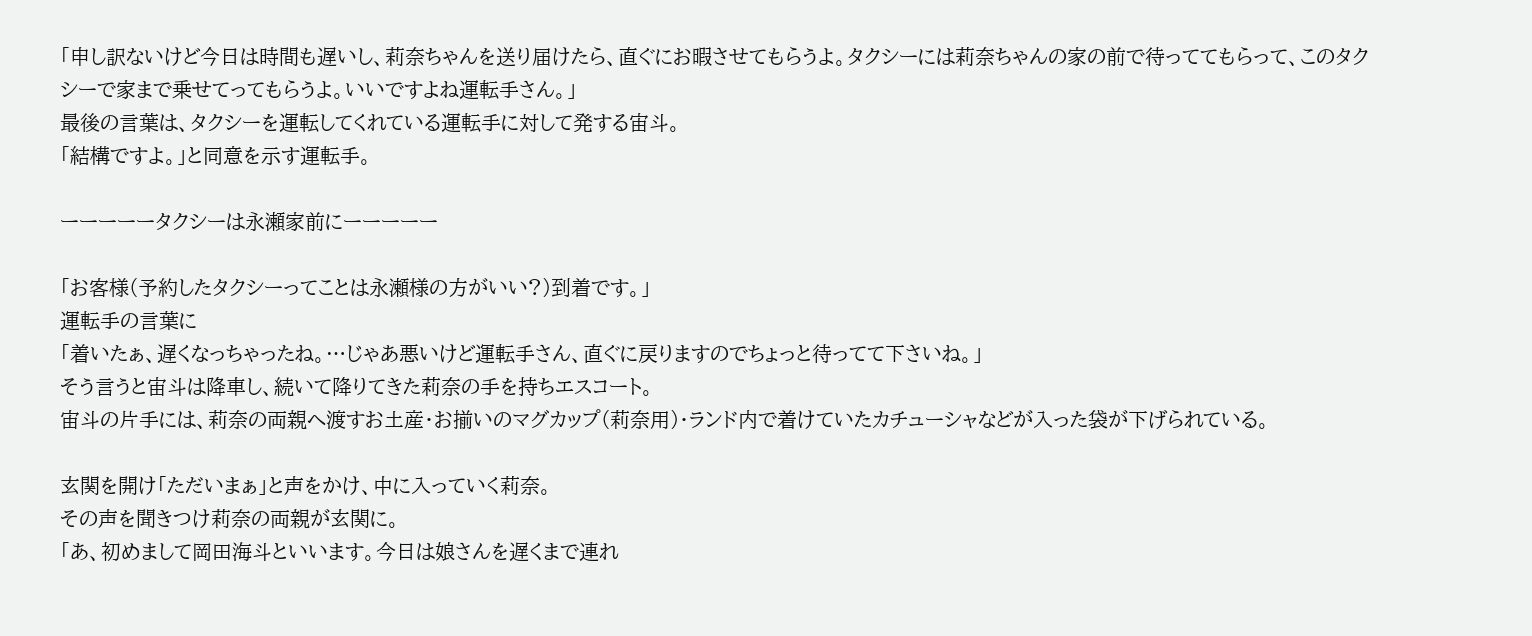「申し訳ないけど今日は時間も遅いし、莉奈ちゃんを送り届けたら、直ぐにお暇させてもらうよ。タクシーには莉奈ちゃんの家の前で待っててもらって、このタクシーで家まで乗せてってもらうよ。いいですよね運転手さん。」
最後の言葉は、タクシーを運転してくれている運転手に対して発する宙斗。
「結構ですよ。」と同意を示す運転手。

ーーーーータクシーは永瀬家前にーーーーー

「お客様(予約したタクシーってことは永瀬様の方がいい?)到着です。」
運転手の言葉に
「着いたぁ、遅くなっちゃったね。…じゃあ悪いけど運転手さん、直ぐに戻りますのでちょっと待ってて下さいね。」
そう言うと宙斗は降車し、続いて降りてきた莉奈の手を持ちエスコート。
宙斗の片手には、莉奈の両親へ渡すお土産・お揃いのマグカップ(莉奈用)・ランド内で着けていたカチューシャなどが入った袋が下げられている。

玄関を開け「ただいまぁ」と声をかけ、中に入っていく莉奈。
その声を聞きつけ莉奈の両親が玄関に。
「あ、初めまして岡田海斗といいます。今日は娘さんを遅くまで連れ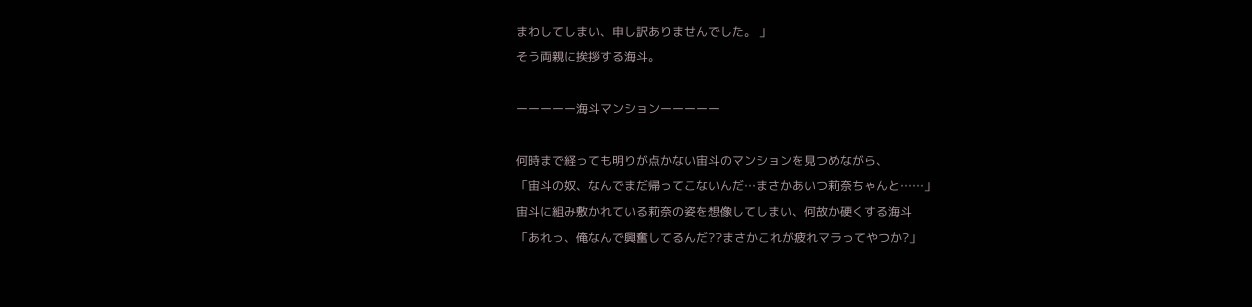まわしてしまい、申し訳ありませんでした。 」
そう両親に挨拶する海斗。

ーーーーー海斗マンションーーーーー

何時まで経っても明りが点かない宙斗のマンションを見つめながら、
「宙斗の奴、なんでまだ帰ってこないんだ…まさかあいつ莉奈ちゃんと……」
宙斗に組み敷かれている莉奈の姿を想像してしまい、何故か硬くする海斗
「あれっ、俺なんで興奮してるんだ??まさかこれが疲れマラってやつか?」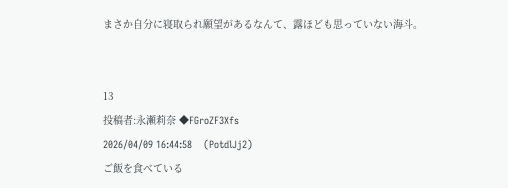まさか自分に寝取られ願望があるなんて、露ほども思っていない海斗。


13
投稿者:永瀬莉奈 ◆FGroZF3Xfs
2026/04/09 16:44:58    (PotdlJj2)
ご飯を食べている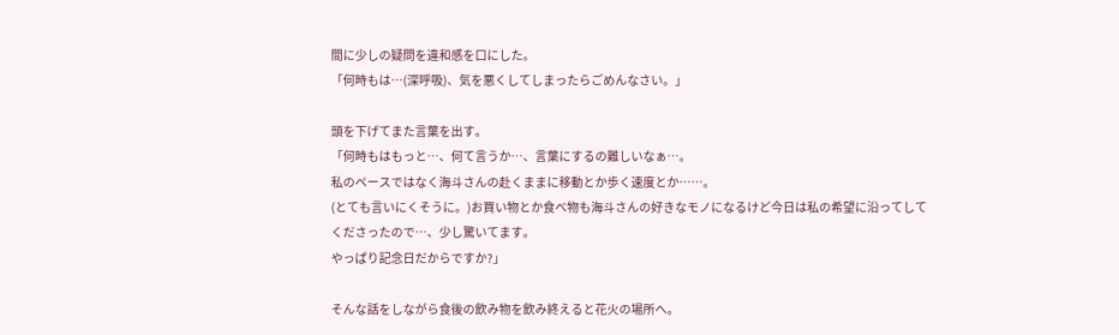間に少しの疑問を違和感を口にした。
「何時もは…(深呼吸)、気を悪くしてしまったらごめんなさい。」

頭を下げてまた言葉を出す。
「何時もはもっと…、何て言うか…、言葉にするの難しいなぁ…。
私のペースではなく海斗さんの赴くままに移動とか歩く速度とか……。
(とても言いにくそうに。)お買い物とか食べ物も海斗さんの好きなモノになるけど今日は私の希望に沿ってしてくださったので…、少し驚いてます。
やっぱり記念日だからですか?」

そんな話をしながら食後の飲み物を飲み終えると花火の場所へ。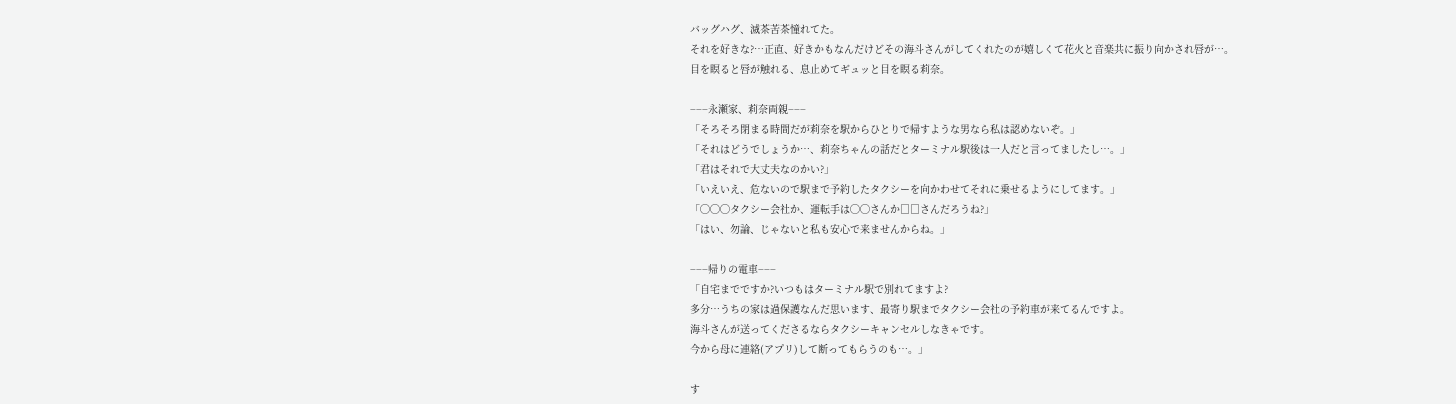バッグハグ、滅茶苦茶憧れてた。
それを好きな?…正直、好きかもなんだけどその海斗さんがしてくれたのが嬉しくて花火と音楽共に振り向かされ唇が…。
目を瞑ると唇が触れる、息止めてギュッと目を瞑る莉奈。

−−−永瀬家、莉奈両親−−−
「そろそろ閉まる時間だが莉奈を駅からひとりで帰すような男なら私は認めないぞ。」
「それはどうでしょうか…、莉奈ちゃんの話だとターミナル駅後は一人だと言ってましたし…。」
「君はそれで大丈夫なのかい?」
「いえいえ、危ないので駅まで予約したタクシーを向かわせてそれに乗せるようにしてます。」
「◯◯◯タクシー会社か、運転手は◯◯さんか□□さんだろうね?」
「はい、勿論、じゃないと私も安心で来ませんからね。」

−−−帰りの電車−−−
「自宅までですか?いつもはターミナル駅で別れてますよ?
多分…うちの家は過保護なんだ思います、最寄り駅までタクシー会社の予約車が来てるんですよ。
海斗さんが送ってくださるならタクシーキャンセルしなきゃです。
今から母に連絡(アプリ)して断ってもらうのも…。」

す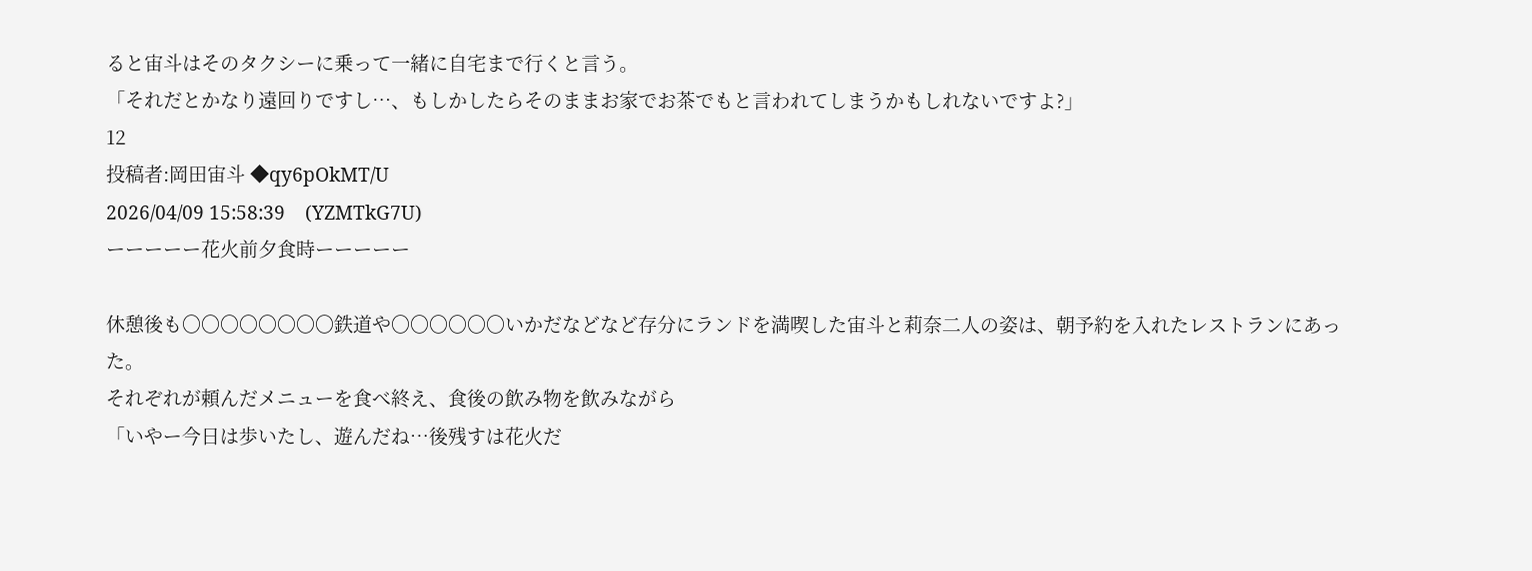ると宙斗はそのタクシーに乗って一緒に自宅まで行くと言う。
「それだとかなり遠回りですし…、もしかしたらそのままお家でお茶でもと言われてしまうかもしれないですよ?」
12
投稿者:岡田宙斗 ◆qy6pOkMT/U
2026/04/09 15:58:39    (YZMTkG7U)
ーーーーー花火前夕食時ーーーーー

休憩後も〇〇〇〇〇〇〇〇鉄道や〇〇〇〇〇〇いかだなどなど存分にランドを満喫した宙斗と莉奈二人の姿は、朝予約を入れたレストランにあった。
それぞれが頼んだメニューを食べ終え、食後の飲み物を飲みながら
「いやー今日は歩いたし、遊んだね…後残すは花火だ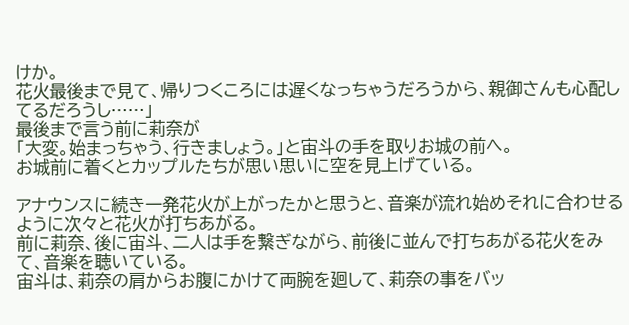けか。
花火最後まで見て、帰りつくころには遅くなっちゃうだろうから、親御さんも心配してるだろうし……」
最後まで言う前に莉奈が
「大変。始まっちゃう、行きましょう。」と宙斗の手を取りお城の前へ。
お城前に着くとカップルたちが思い思いに空を見上げている。

アナウンスに続き一発花火が上がったかと思うと、音楽が流れ始めそれに合わせるように次々と花火が打ちあがる。
前に莉奈、後に宙斗、二人は手を繋ぎながら、前後に並んで打ちあがる花火をみて、音楽を聴いている。
宙斗は、莉奈の肩からお腹にかけて両腕を廻して、莉奈の事をバッ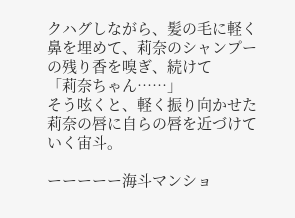クハグしながら、髪の毛に軽く鼻を埋めて、莉奈のシャンプーの残り香を嗅ぎ、続けて
「莉奈ちゃん……」
そう呟くと、軽く振り向かせた莉奈の唇に自らの唇を近づけていく宙斗。

ーーーーー海斗マンショ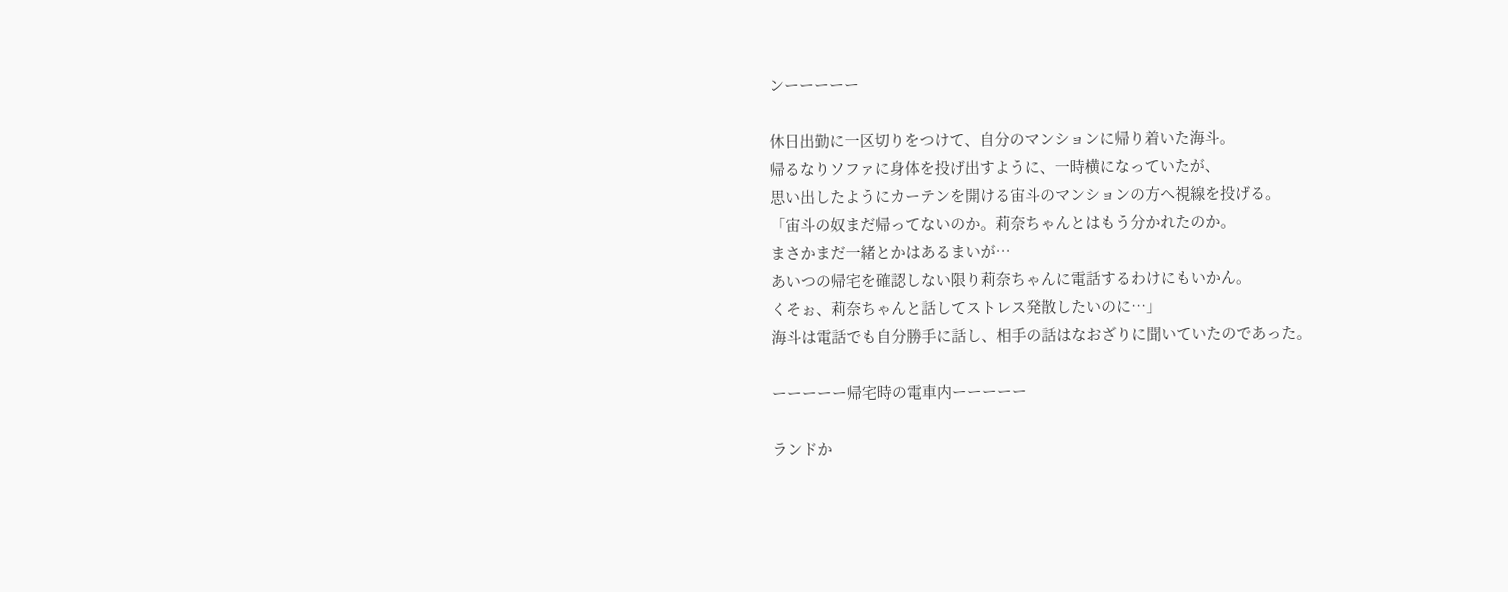ンーーーーー

休日出勤に一区切りをつけて、自分のマンションに帰り着いた海斗。
帰るなりソファに身体を投げ出すように、一時横になっていたが、
思い出したようにカーテンを開ける宙斗のマンションの方へ視線を投げる。
「宙斗の奴まだ帰ってないのか。莉奈ちゃんとはもう分かれたのか。
まさかまだ一緒とかはあるまいが…
あいつの帰宅を確認しない限り莉奈ちゃんに電話するわけにもいかん。
くそぉ、莉奈ちゃんと話してストレス発散したいのに…」
海斗は電話でも自分勝手に話し、相手の話はなおざりに聞いていたのであった。

ーーーーー帰宅時の電車内ーーーーー

ランドか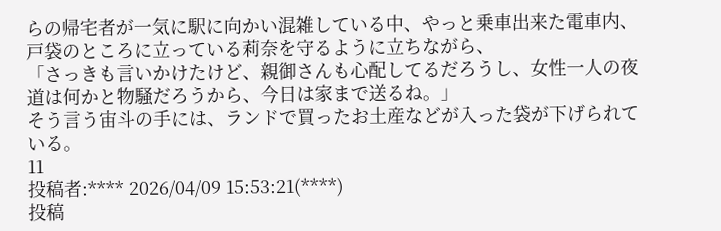らの帰宅者が一気に駅に向かい混雑している中、やっと乗車出来た電車内、
戸袋のところに立っている莉奈を守るように立ちながら、
「さっきも言いかけたけど、親御さんも心配してるだろうし、女性一人の夜道は何かと物騒だろうから、今日は家まで送るね。」
そう言う宙斗の手には、ランドで買ったお土産などが入った袋が下げられている。
11
投稿者:**** 2026/04/09 15:53:21(****)
投稿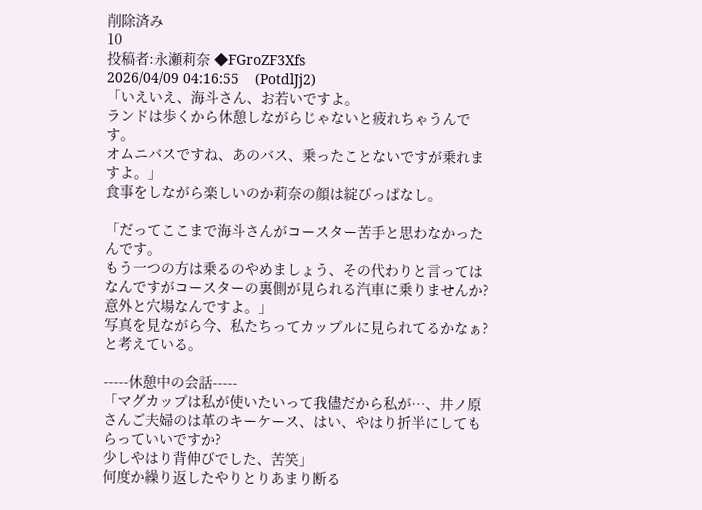削除済み
10
投稿者:永瀬莉奈 ◆FGroZF3Xfs
2026/04/09 04:16:55    (PotdlJj2)
「いえいえ、海斗さん、お若いですよ。
ランドは歩くから休憩しながらじゃないと疲れちゃうんです。
オムニバスですね、あのバス、乗ったことないですが乗れますよ。」
食事をしながら楽しいのか莉奈の顔は綻びっぱなし。

「だってここまで海斗さんがコースター苦手と思わなかったんです。
もう一つの方は乗るのやめましょう、その代わりと言ってはなんですがコースターの裏側が見られる汽車に乗りませんか?
意外と穴場なんですよ。」
写真を見ながら今、私たちってカップルに見られてるかなぁ?と考えている。

-----休憩中の会話-----
「マグカップは私が使いたいって我儘だから私が…、井ノ原さんご夫婦のは革のキーケース、はい、やはり折半にしてもらっていいですか?
少しやはり背伸びでした、苦笑」
何度か繰り返したやりとりあまり断る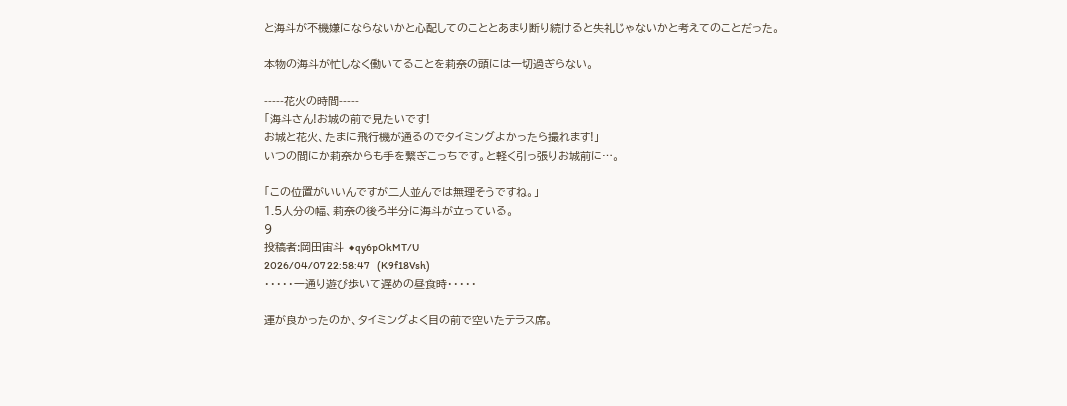と海斗が不機嫌にならないかと心配してのこととあまり断り続けると失礼じゃないかと考えてのことだった。

本物の海斗が忙しなく働いてることを莉奈の頭には一切過ぎらない。

-----花火の時間-----
「海斗さん!お城の前で見たいです!
お城と花火、たまに飛行機が通るのでタイミングよかったら撮れます!」
いつの間にか莉奈からも手を繋ぎこっちです。と軽く引っ張りお城前に…。

「この位置がいいんですが二人並んでは無理そうですね。」
1.5人分の幅、莉奈の後ろ半分に海斗が立っている。
9
投稿者:岡田宙斗 ◆qy6pOkMT/U
2026/04/07 22:58:47    (K9f18Vsh)
・・・・・一通り遊び歩いて遅めの昼食時・・・・・

運が良かったのか、タイミングよく目の前で空いたテラス席。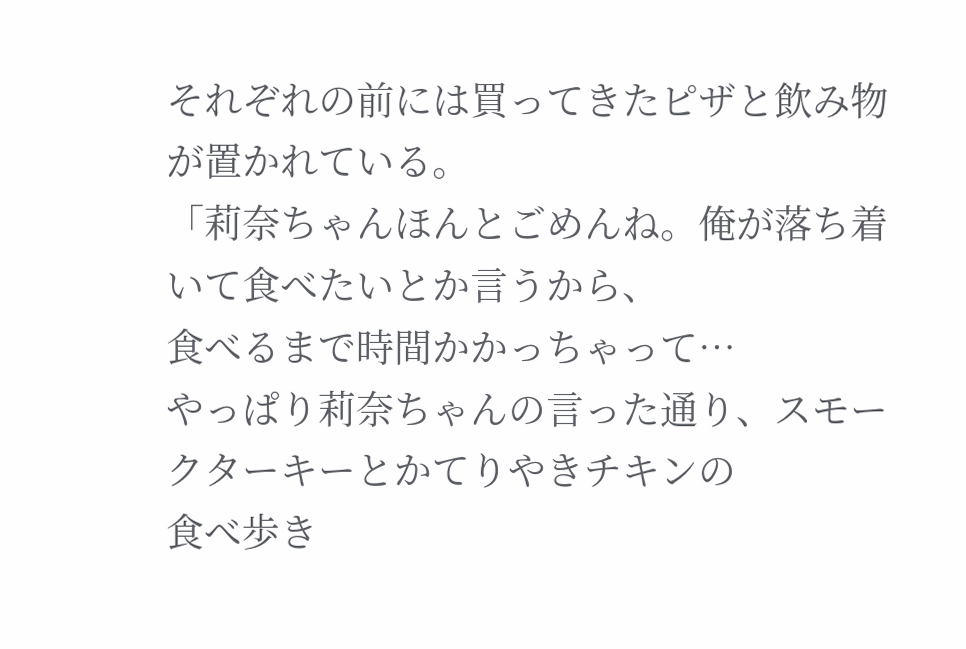それぞれの前には買ってきたピザと飲み物が置かれている。
「莉奈ちゃんほんとごめんね。俺が落ち着いて食べたいとか言うから、
食べるまで時間かかっちゃって…
やっぱり莉奈ちゃんの言った通り、スモークターキーとかてりやきチキンの
食べ歩き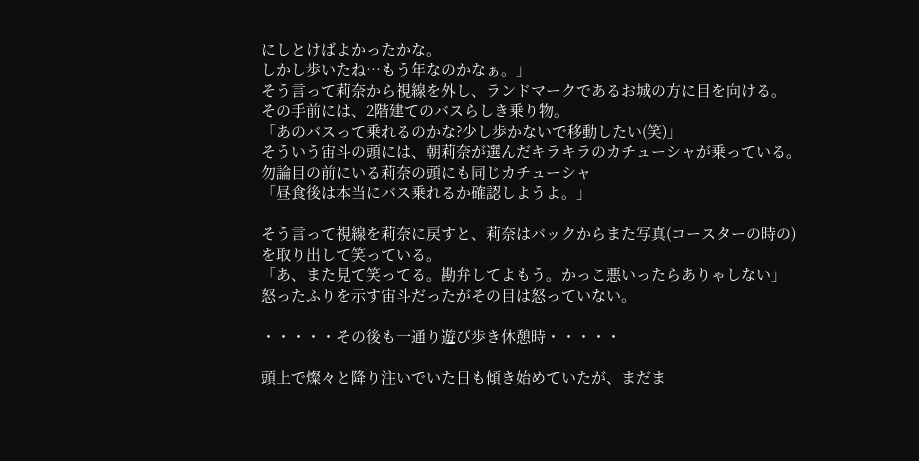にしとけばよかったかな。
しかし歩いたね…もう年なのかなぁ。」
そう言って莉奈から視線を外し、ランドマークであるお城の方に目を向ける。
その手前には、2階建てのバスらしき乗り物。
「あのバスって乗れるのかな?少し歩かないで移動したい(笑)」
そういう宙斗の頭には、朝莉奈が選んだキラキラのカチューシャが乗っている。
勿論目の前にいる莉奈の頭にも同じカチューシャ
「昼食後は本当にバス乗れるか確認しようよ。」

そう言って視線を莉奈に戻すと、莉奈はバックからまた写真(コースターの時の)
を取り出して笑っている。
「あ、また見て笑ってる。勘弁してよもう。かっこ悪いったらありゃしない」
怒ったふりを示す宙斗だったがその目は怒っていない。

・・・・・その後も一通り遊び歩き休憩時・・・・・

頭上で燦々と降り注いでいた日も傾き始めていたが、まだま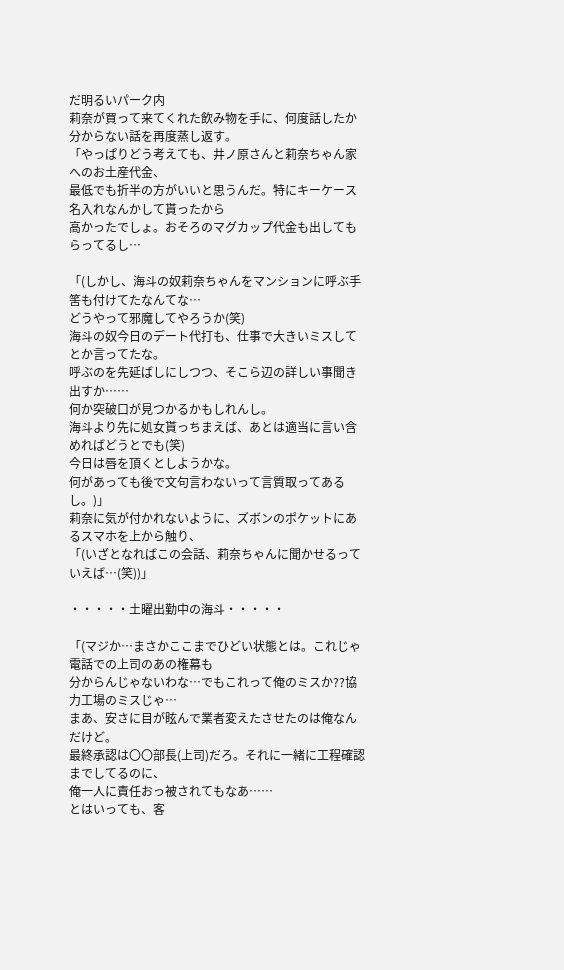だ明るいパーク内
莉奈が買って来てくれた飲み物を手に、何度話したか分からない話を再度蒸し返す。
「やっぱりどう考えても、井ノ原さんと莉奈ちゃん家へのお土産代金、
最低でも折半の方がいいと思うんだ。特にキーケース名入れなんかして貰ったから
高かったでしょ。おそろのマグカップ代金も出してもらってるし…

「(しかし、海斗の奴莉奈ちゃんをマンションに呼ぶ手筈も付けてたなんてな…
どうやって邪魔してやろうか(笑)
海斗の奴今日のデート代打も、仕事で大きいミスしてとか言ってたな。
呼ぶのを先延ばしにしつつ、そこら辺の詳しい事聞き出すか……
何か突破口が見つかるかもしれんし。
海斗より先に処女貰っちまえば、あとは適当に言い含めればどうとでも(笑)
今日は唇を頂くとしようかな。
何があっても後で文句言わないって言質取ってあるし。)」
莉奈に気が付かれないように、ズボンのポケットにあるスマホを上から触り、
「(いざとなればこの会話、莉奈ちゃんに聞かせるっていえば…(笑))」

・・・・・土曜出勤中の海斗・・・・・

「(マジか…まさかここまでひどい状態とは。これじゃ電話での上司のあの権幕も
分からんじゃないわな…でもこれって俺のミスか??協力工場のミスじゃ…
まあ、安さに目が眩んで業者変えたさせたのは俺なんだけど。
最終承認は〇〇部長(上司)だろ。それに一緒に工程確認までしてるのに、
俺一人に責任おっ被されてもなあ……
とはいっても、客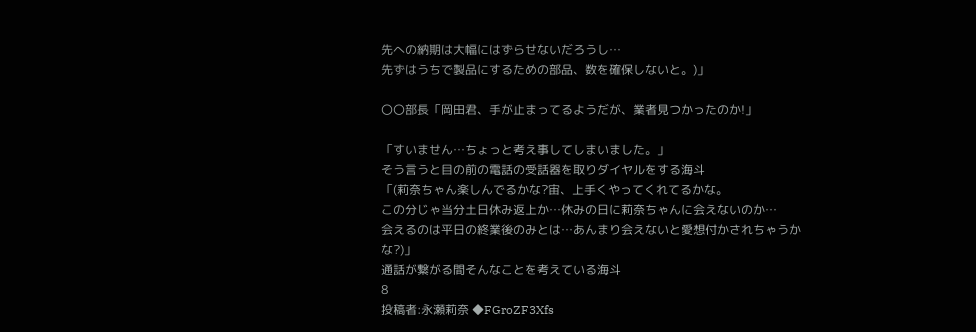先への納期は大幅にはずらせないだろうし…
先ずはうちで製品にするための部品、数を確保しないと。)」

〇〇部長「岡田君、手が止まってるようだが、業者見つかったのか!」

「すいません…ちょっと考え事してしまいました。」
そう言うと目の前の電話の受話器を取りダイヤルをする海斗
「(莉奈ちゃん楽しんでるかな?宙、上手くやってくれてるかな。
この分じゃ当分土日休み返上か…休みの日に莉奈ちゃんに会えないのか…
会えるのは平日の終業後のみとは…あんまり会えないと愛想付かされちゃうかな?)」
通話が繋がる間そんなことを考えている海斗
8
投稿者:永瀬莉奈 ◆FGroZF3Xfs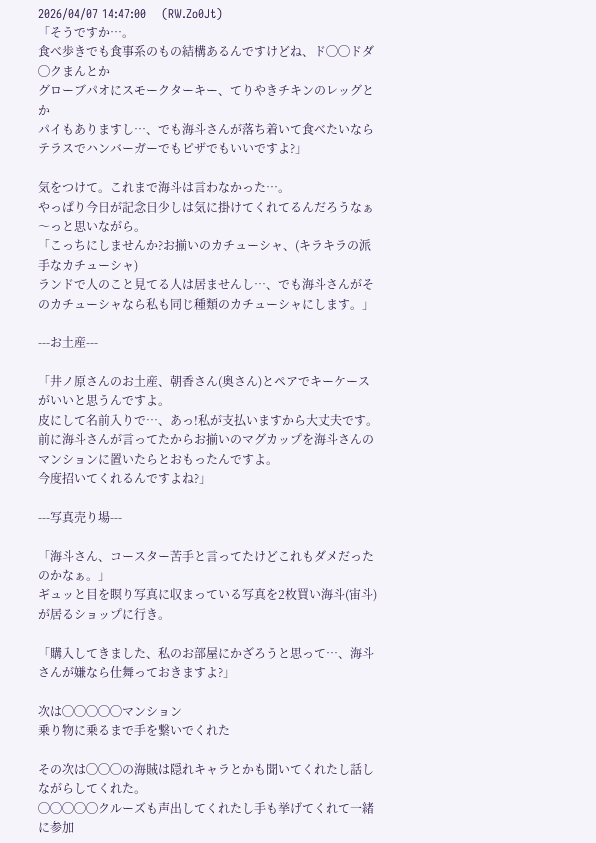2026/04/07 14:47:00    (RW.Zo0Jt)
「そうですか…。
食べ歩きでも食事系のもの結構あるんですけどね、ド◯◯ドダ◯クまんとか
グローブパオにスモークターキー、てりやきチキンのレッグとか
パイもありますし…、でも海斗さんが落ち着いて食べたいなら
テラスでハンバーガーでもピザでもいいですよ?」

気をつけて。これまで海斗は言わなかった…。
やっぱり今日が記念日少しは気に掛けてくれてるんだろうなぁ〜っと思いながら。
「こっちにしませんか?お揃いのカチューシャ、(キラキラの派手なカチューシャ)
ランドで人のこと見てる人は居ませんし…、でも海斗さんがそのカチューシャなら私も同じ種類のカチューシャにします。」

---お土産---

「井ノ原さんのお土産、朝香さん(奥さん)とペアでキーケースがいいと思うんですよ。
皮にして名前入りで…、あっ!私が支払いますから大丈夫です。
前に海斗さんが言ってたからお揃いのマグカップを海斗さんのマンションに置いたらとおもったんですよ。
今度招いてくれるんですよね?」

---写真売り場---

「海斗さん、コースター苦手と言ってたけどこれもダメだったのかなぁ。」
ギュッと目を瞑り写真に収まっている写真を2枚買い海斗(宙斗)が居るショップに行き。

「購入してきました、私のお部屋にかざろうと思って…、海斗さんが嫌なら仕舞っておきますよ?」

次は◯◯◯◯◯マンション
乗り物に乗るまで手を繋いでくれた

その次は◯◯◯の海賊は隠れキャラとかも聞いてくれたし話しながらしてくれた。
◯◯◯◯◯クルーズも声出してくれたし手も挙げてくれて一緒に参加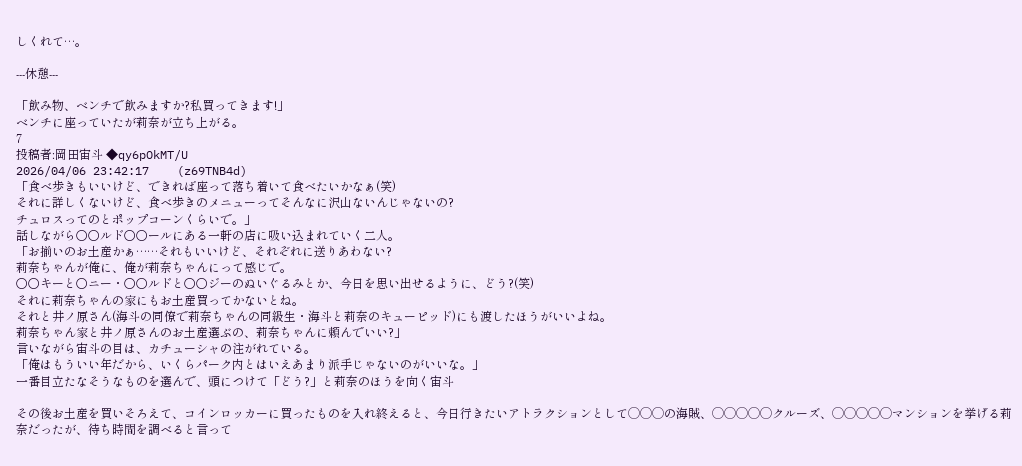しくれて…。

---休憩---

「飲み物、ベンチで飲みますか?私買ってきます!」
ベンチに座っていたが莉奈が立ち上がる。
7
投稿者:岡田宙斗 ◆qy6pOkMT/U
2026/04/06 23:42:17    (z69TNB4d)
「食べ歩きもいいけど、できれば座って落ち着いて食べたいかなぁ(笑)
それに詳しくないけど、食べ歩きのメニューってそんなに沢山ないんじゃないの?
チュロスってのとポップコーンくらいで。」
話しながら〇〇ルド〇〇ールにある一軒の店に吸い込まれていく二人。
「お揃いのお土産かぁ……それもいいけど、それぞれに送りあわない?
莉奈ちゃんが俺に、俺が莉奈ちゃんにって感じで。
〇〇キーと〇ニー・〇〇ルドと〇〇ジーのぬいぐるみとか、今日を思い出せるように、どう?(笑)
それに莉奈ちゃんの家にもお土産買ってかないとね。
それと井ノ原さん(海斗の同僚で莉奈ちゃんの同級生・海斗と莉奈のキューピッド)にも渡したほうがいいよね。
莉奈ちゃん家と井ノ原さんのお土産選ぶの、莉奈ちゃんに頼んでいい?」
言いながら宙斗の目は、カチューシャの注がれている。
「俺はもういい年だから、いくらパーク内とはいえあまり派手じゃないのがいいな。」
一番目立たなそうなものを選んで、頭につけて「どう?」と莉奈のほうを向く宙斗

その後お土産を買いそろえて、コインロッカーに買ったものを入れ終えると、今日行きたいアトラクションとして◯◯◯の海賊、◯◯◯◯◯クルーズ、◯◯◯◯◯マンションを挙げる莉奈だったが、待ち時間を調べると言って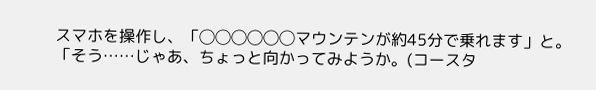スマホを操作し、「◯◯◯◯◯◯マウンテンが約45分で乗れます」と。
「そう……じゃあ、ちょっと向かってみようか。(コースタ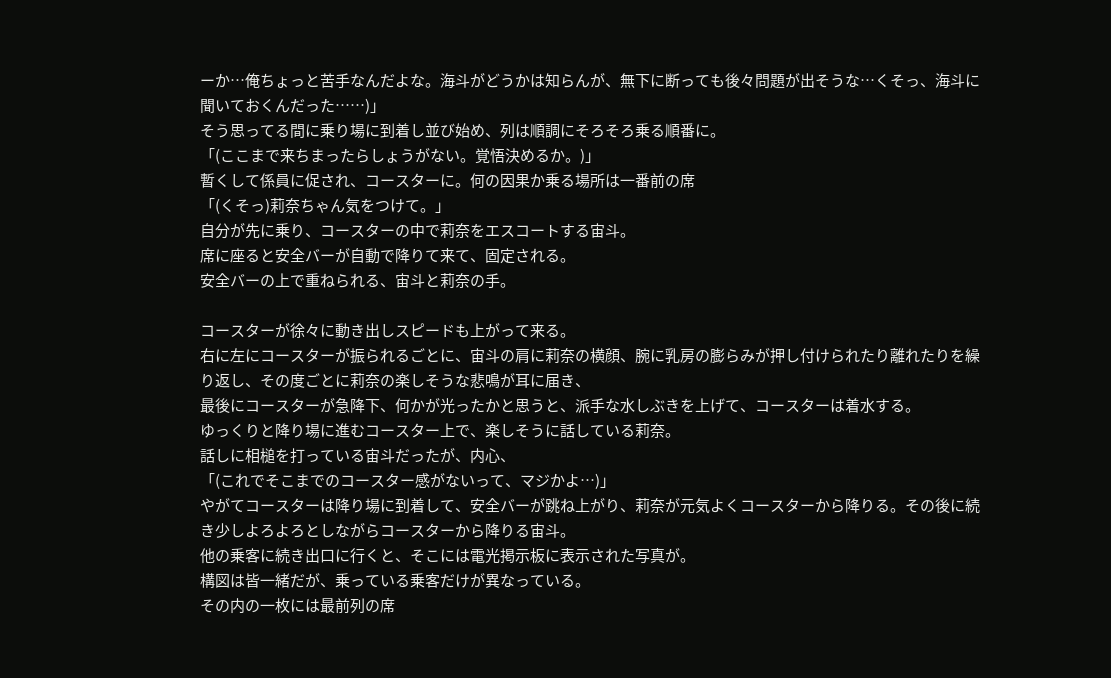ーか…俺ちょっと苦手なんだよな。海斗がどうかは知らんが、無下に断っても後々問題が出そうな…くそっ、海斗に聞いておくんだった……)」
そう思ってる間に乗り場に到着し並び始め、列は順調にそろそろ乗る順番に。
「(ここまで来ちまったらしょうがない。覚悟決めるか。)」
暫くして係員に促され、コースターに。何の因果か乗る場所は一番前の席
「(くそっ)莉奈ちゃん気をつけて。」
自分が先に乗り、コースターの中で莉奈をエスコートする宙斗。
席に座ると安全バーが自動で降りて来て、固定される。
安全バーの上で重ねられる、宙斗と莉奈の手。

コースターが徐々に動き出しスピードも上がって来る。
右に左にコースターが振られるごとに、宙斗の肩に莉奈の横顔、腕に乳房の膨らみが押し付けられたり離れたりを繰り返し、その度ごとに莉奈の楽しそうな悲鳴が耳に届き、
最後にコースターが急降下、何かが光ったかと思うと、派手な水しぶきを上げて、コースターは着水する。
ゆっくりと降り場に進むコースター上で、楽しそうに話している莉奈。
話しに相槌を打っている宙斗だったが、内心、
「(これでそこまでのコースター感がないって、マジかよ…)」
やがてコースターは降り場に到着して、安全バーが跳ね上がり、莉奈が元気よくコースターから降りる。その後に続き少しよろよろとしながらコースターから降りる宙斗。
他の乗客に続き出口に行くと、そこには電光掲示板に表示された写真が。
構図は皆一緒だが、乗っている乗客だけが異なっている。
その内の一枚には最前列の席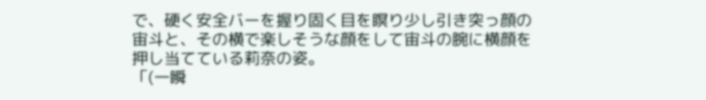で、硬く安全バーを握り固く目を瞑り少し引き突っ顔の宙斗と、その横で楽しそうな顔をして宙斗の腕に横顔を押し当てている莉奈の姿。
「(一瞬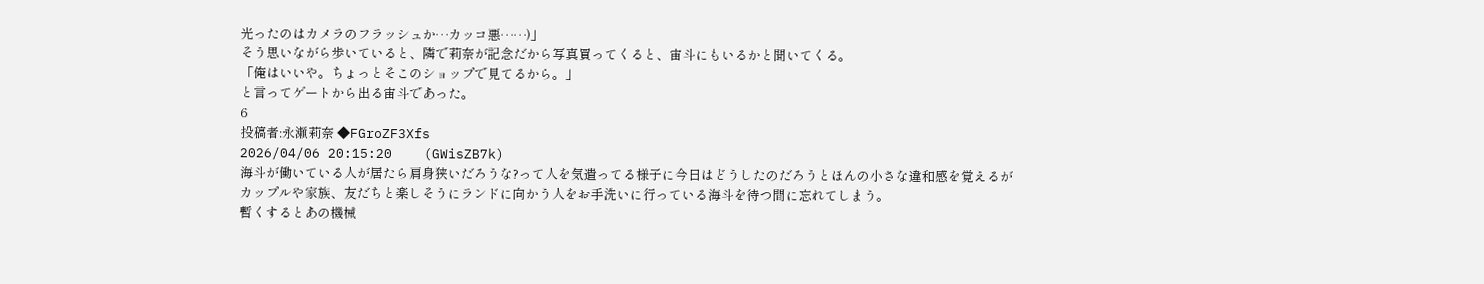光ったのはカメラのフラッシュか…カッコ悪……)」
そう思いながら歩いていると、隣で莉奈が記念だから写真買ってくると、宙斗にもいるかと聞いてくる。
「俺はいいや。ちょっとそこのショップで見てるから。」
と言ってゲートから出る宙斗であった。
6
投稿者:永瀬莉奈 ◆FGroZF3Xfs
2026/04/06 20:15:20    (GWisZB7k)
海斗が働いている人が居たら肩身狭いだろうな?って人を気遣ってる様子に今日はどうしたのだろうとほんの小さな違和感を覚えるが
カップルや家族、友だちと楽しそうにランドに向かう人をお手洗いに行っている海斗を待つ間に忘れてしまう。
暫くするとあの機械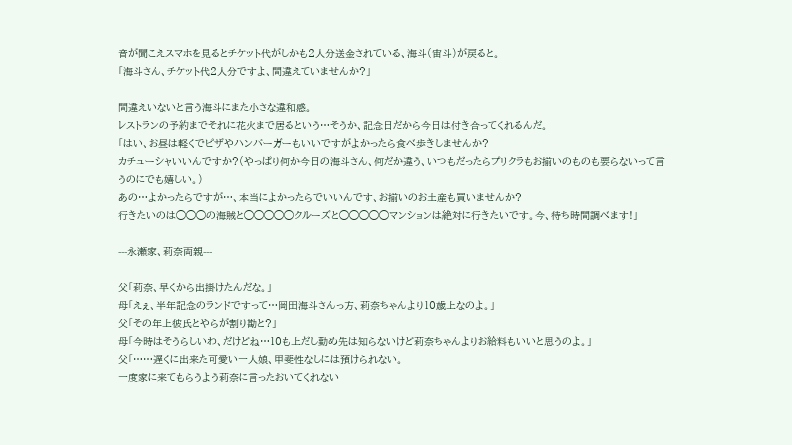音が聞こえスマホを見るとチケット代がしかも2人分送金されている、海斗(宙斗)が戻ると。
「海斗さん、チケット代2人分ですよ、間違えていませんか?」

間違えいないと言う海斗にまた小さな違和感。
レストランの予約までそれに花火まで居るという…そうか、記念日だから今日は付き合ってくれるんだ。
「はい、お昼は軽くでピザやハンバーガーもいいですがよかったら食べ歩きしませんか?
カチューシャいいんですか?(やっぱり何か今日の海斗さん、何だか違う、いつもだったらプリクラもお揃いのものも要らないって言うのにでも嬉しい。)
あの…よかったらですが…、本当によかったらでいいんです、お揃いのお土産も買いませんか?
行きたいのは◯◯◯の海賊と◯◯◯◯◯クルーズと◯◯◯◯◯マンションは絶対に行きたいです。今、待ち時間調べます!」

---永瀬家、莉奈両親---

父「莉奈、早くから出掛けたんだな。」
母「えぇ、半年記念のランドですって…岡田海斗さんっ方、莉奈ちゃんより10歳上なのよ。」
父「その年上彼氏とやらが割り勘と?」
母「今時はそうらしいわ、だけどね…10も上だし勤め先は知らないけど莉奈ちゃんよりお給料もいいと思うのよ。」
父「……遅くに出来た可愛い一人娘、甲斐性なしには預けられない。
一度家に来てもらうよう莉奈に言ったおいてくれない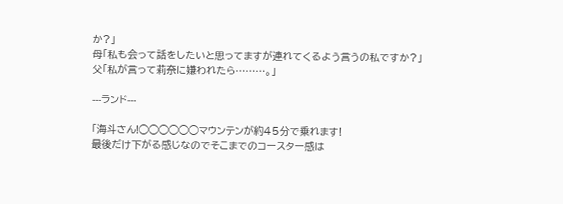か?」
母「私も会って話をしたいと思ってますが連れてくるよう言うの私ですか?」
父「私が言って莉奈に嫌われたら………。」

---ランド---

「海斗さん!◯◯◯◯◯◯マウンテンが約45分で乗れます!
最後だけ下がる感じなのでそこまでのコースター感は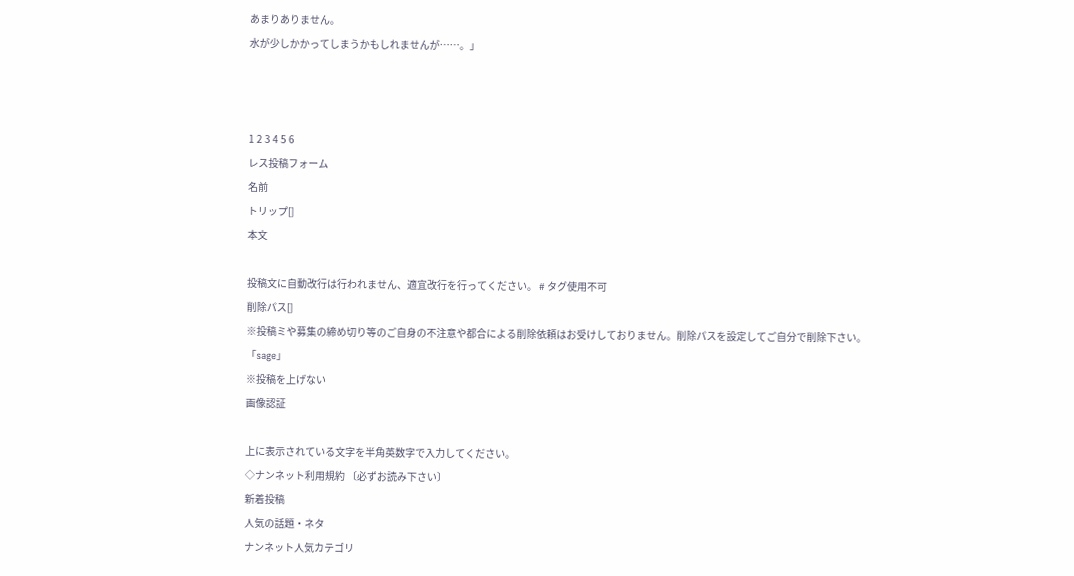あまりありません。
水が少しかかってしまうかもしれませんが……。」



1 2 3 4 5 6
レス投稿フォーム
名前
トリップ[]
本文

投稿文に自動改行は行われません、適宜改行を行ってください。 # タグ使用不可
削除パス[]
※投稿ミや募集の締め切り等のご自身の不注意や都合による削除依頼はお受けしておりません。削除パスを設定してご自分で削除下さい。
「sage」
※投稿を上げない
画像認証

上に表示されている文字を半角英数字で入力してください。
◇ナンネット利用規約 〔必ずお読み下さい〕
新着投稿
人気の話題・ネタ
ナンネット人気カテゴリ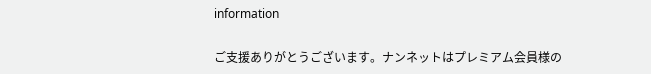information

ご支援ありがとうございます。ナンネットはプレミアム会員様の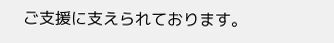ご支援に支えられております。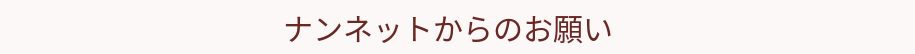ナンネットからのお願い